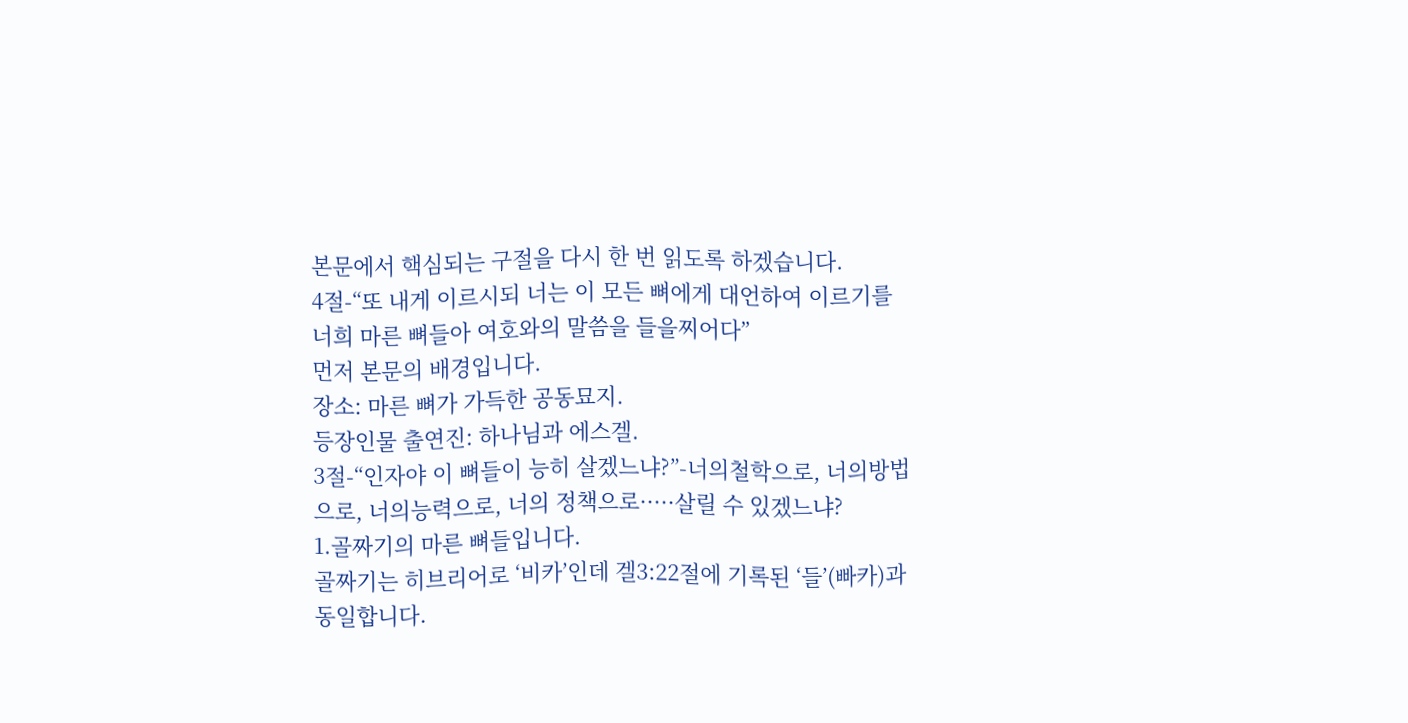본문에서 핵심되는 구절을 다시 한 번 읽도록 하겠습니다.
4절-“또 내게 이르시되 너는 이 모든 뼈에게 대언하여 이르기를 너희 마른 뼈들아 여호와의 말씀을 들을찌어다”
먼저 본문의 배경입니다.
장소: 마른 뼈가 가득한 공동묘지.
등장인물 출연진: 하나님과 에스겔.
3절-“인자야 이 뼈들이 능히 살겠느냐?”-너의철학으로, 너의방법으로, 너의능력으로, 너의 정책으로·····살릴 수 있겠느냐?
1.골짜기의 마른 뼈들입니다.
골짜기는 히브리어로 ‘비카’인데 겔3:22절에 기록된 ‘들’(빠카)과 동일합니다.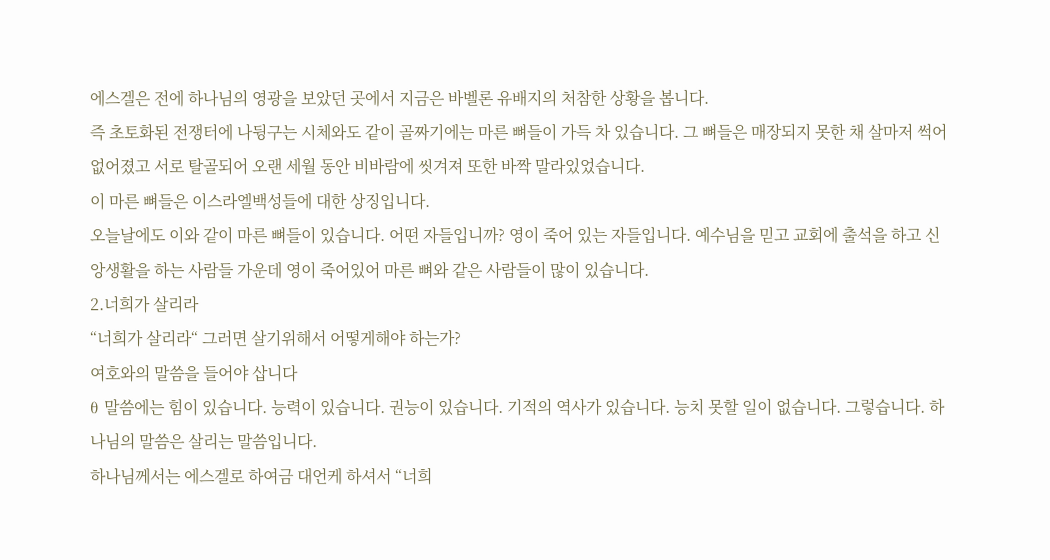에스겔은 전에 하나님의 영광을 보았던 곳에서 지금은 바벨론 유배지의 처참한 상황을 봅니다.
즉 초토화된 전쟁터에 나뒹구는 시체와도 같이 골짜기에는 마른 뼈들이 가득 차 있습니다. 그 뼈들은 매장되지 못한 채 살마저 썩어 없어졌고 서로 탈골되어 오랜 세월 동안 비바람에 씻겨져 또한 바짝 말라있었습니다.
이 마른 뼈들은 이스라엘백성들에 대한 상징입니다.
오늘날에도 이와 같이 마른 뼈들이 있습니다. 어떤 자들입니까? 영이 죽어 있는 자들입니다. 예수님을 믿고 교회에 출석을 하고 신앙생활을 하는 사람들 가운데 영이 죽어있어 마른 뼈와 같은 사람들이 많이 있습니다.
2.너희가 살리라
“너희가 살리라“ 그러면 살기위해서 어떻게해야 하는가?
여호와의 말씀을 들어야 삽니다
θ 말씀에는 힘이 있습니다. 능력이 있습니다. 권능이 있습니다. 기적의 역사가 있습니다. 능치 못할 일이 없습니다. 그렇습니다. 하나님의 말씀은 살리는 말씀입니다.
하나님께서는 에스겔로 하여금 대언케 하셔서 “너희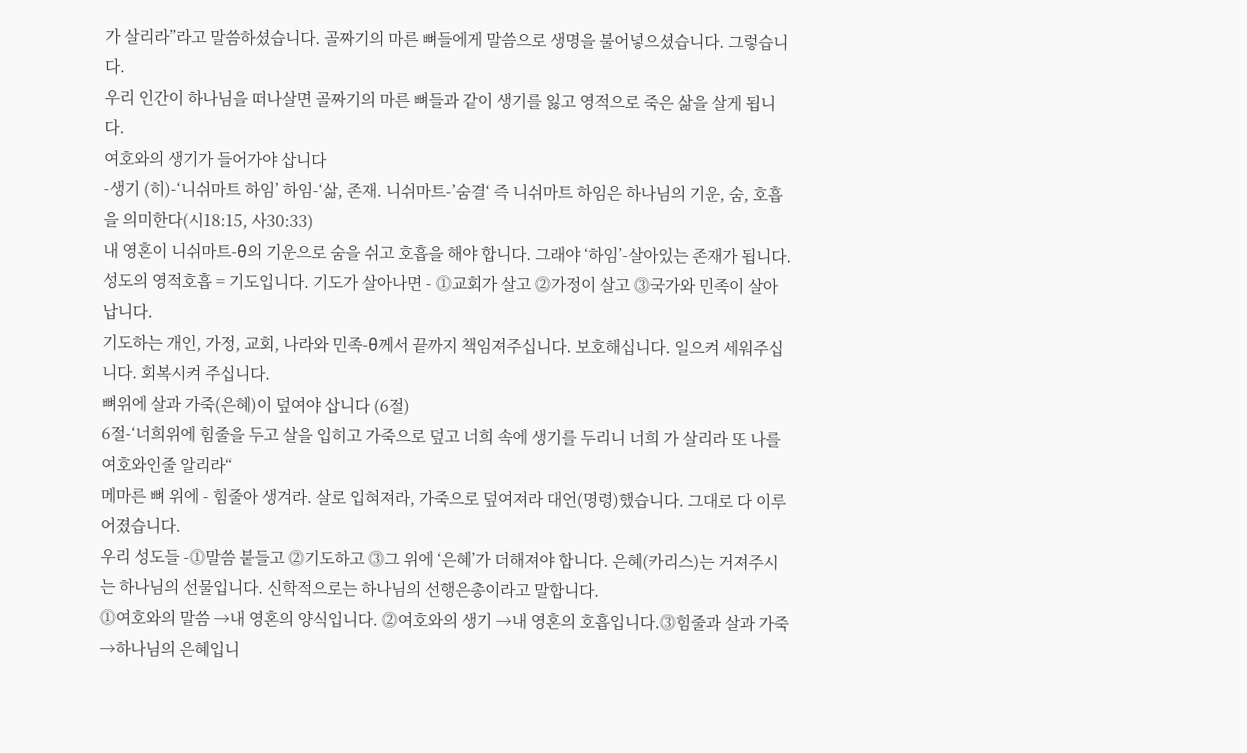가 살리라”라고 말씀하셨습니다. 골짜기의 마른 뼈들에게 말씀으로 생명을 불어넣으셨습니다. 그렇습니다.
우리 인간이 하나님을 떠나살면 골짜기의 마른 뼈들과 같이 생기를 잃고 영적으로 죽은 삶을 살게 됩니다.
여호와의 생기가 들어가야 삽니다
-생기 (히)-‘니쉬마트 하임’ 하임-‘삶, 존재. 니쉬마트-’숨결‘ 즉 니쉬마트 하임은 하나님의 기운, 숨, 호흡을 의미한다(시18:15, 사30:33)
내 영혼이 니쉬마트-θ의 기운으로 숨을 쉬고 호흡을 해야 합니다. 그래야 ‘하임’-살아있는 존재가 됩니다.
성도의 영적호흡 = 기도입니다. 기도가 살아나면 - ⓵교회가 살고 ⓶가정이 살고 ⓷국가와 민족이 살아납니다.
기도하는 개인, 가정, 교회, 나라와 민족-θ께서 끝까지 책임져주십니다. 보호해십니다. 일으켜 세워주십니다. 회복시켜 주십니다.
뼈위에 살과 가죽(은혜)이 덮여야 삽니다 (6절)
6절-‘너희위에 힘줄을 두고 살을 입히고 가죽으로 덮고 너희 속에 생기를 두리니 너희 가 살리라 또 나를 여호와인줄 알리라“
메마른 뼈 위에 - 힘줄아 생겨라. 살로 입혀져라, 가죽으로 덮여져라 대언(명령)했습니다. 그대로 다 이루어졌습니다.
우리 성도들 -⓵말씀 붙들고 ⓶기도하고 ⓷그 위에 ‘은혜’가 더해져야 합니다. 은혜(카리스)는 거져주시는 하나님의 선물입니다. 신학적으로는 하나님의 선행은총이라고 말합니다.
⓵여호와의 말씀 →내 영혼의 양식입니다. ⓶여호와의 생기 →내 영혼의 호흡입니다.⓷힘줄과 살과 가죽→하나님의 은혜입니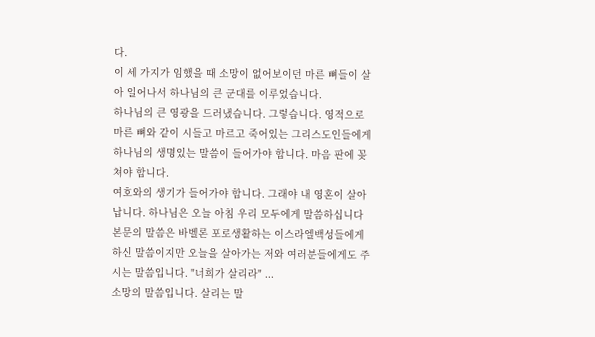다.
이 세 가지가 임했을 때 소망이 없어보이던 마른 뼈들이 살아 일어나서 하나님의 큰 군대를 이루었습니다.
하나님의 큰 영광을 드러냈습니다. 그렇습니다. 영적으로 마른 뼈와 같이 시들고 마르고 죽어있는 그리스도인들에게 하나님의 생명있는 말씀이 들어가야 합니다. 마음 판에 꽂쳐야 합니다.
여호와의 생기가 들어가야 합니다. 그래야 내 영혼이 살아납니다. 하나님은 오늘 아침 우리 모두에게 말씀하십니다
본문의 말씀은 바벨론 포로생활하는 이스라엘백성들에게 하신 말씀이지만 오늘을 살아가는 저와 여러분들에게도 주시는 말씀입니다. "너희가 살리라" ...
소망의 말씀입니다. 살리는 말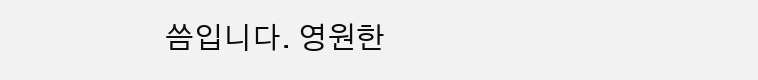씀입니다. 영원한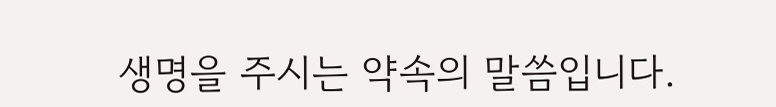생명을 주시는 약속의 말씀입니다.